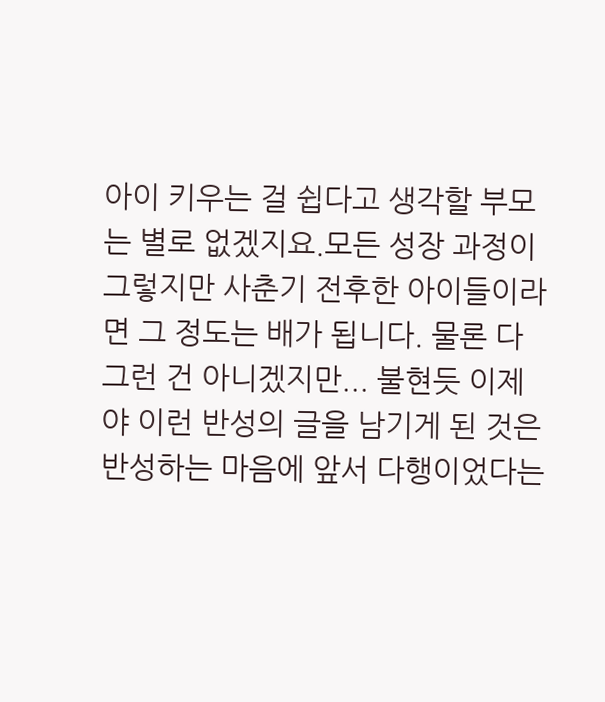아이 키우는 걸 쉽다고 생각할 부모는 별로 없겠지요.모든 성장 과정이 그렇지만 사춘기 전후한 아이들이라면 그 정도는 배가 됩니다. 물론 다 그런 건 아니겠지만... 불현듯 이제야 이런 반성의 글을 남기게 된 것은 반성하는 마음에 앞서 다행이었다는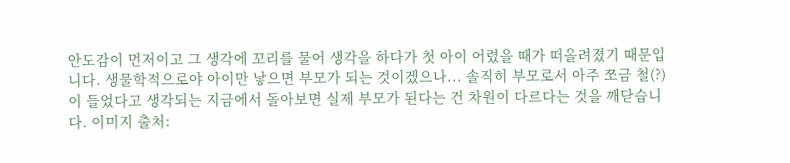안도감이 먼저이고 그 생각에 꼬리를 물어 생각을 하다가 첫 아이 어렸을 때가 떠올려졌기 때문입니다. 생물학적으로야 아이만 낳으면 부모가 되는 것이겠으나... 솔직히 부모로서 아주 쪼금 철(?)이 들었다고 생각되는 지금에서 돌아보면 실제 부모가 된다는 건 차원이 다르다는 것을 깨닫습니다. 이미지 출처: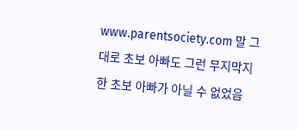www.parentsociety.com 말 그대로 초보 아빠도 그런 무지막지한 초보 아빠가 아닐 수 없었음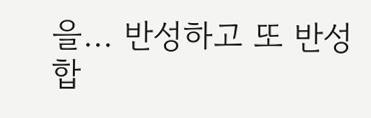을... 반성하고 또 반성합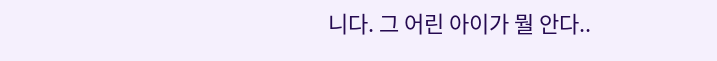니다. 그 어린 아이가 뭘 안다..